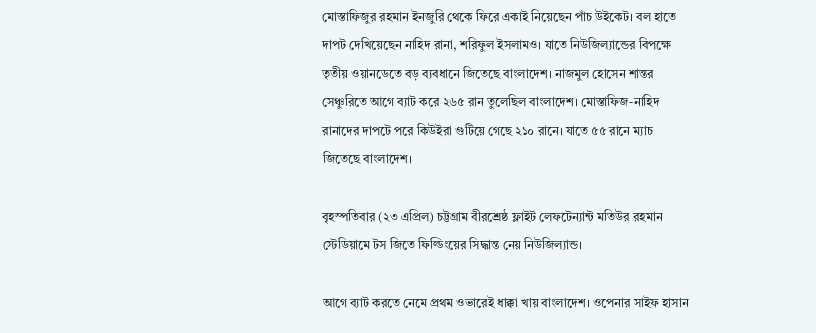মোস্তাফিজুর রহমান ইনজুরি থেকে ফিরে একাই নিয়েছেন পাঁচ উইকেট। বল হাতে দাপট দেখিয়েছেন নাহিদ রানা, শরিফুল ইসলামও। যাতে নিউজিল্যান্ডের বিপক্ষে তৃতীয় ওয়ানডেতে বড় ব্যবধানে জিতেছে বাংলাদেশ। নাজমুল হোসেন শান্তর সেঞ্চুরিতে আগে ব্যাট করে ২৬৫ রান তুলেছিল বাংলাদেশ। মোস্তাফিজ-নাহিদ রানাদের দাপটে পরে কিউইরা গুটিয়ে গেছে ২১০ রানে। যাতে ৫৫ রানে ম্যাচ জিতেছে বাংলাদেশ।

বৃহস্পতিবার (২৩ এপ্রিল) চট্টগ্রাম বীরশ্রেষ্ঠ ফ্লাইট লেফটেন্যান্ট মতিউর রহমান স্টেডিয়ামে টস জিতে ফিল্ডিংয়ের সিদ্ধান্ত নেয় নিউজিল্যান্ড।

আগে ব্যাট করতে নেমে প্রথম ওভারেই ধাক্কা খায় বাংলাদেশ। ওপেনার সাইফ হাসান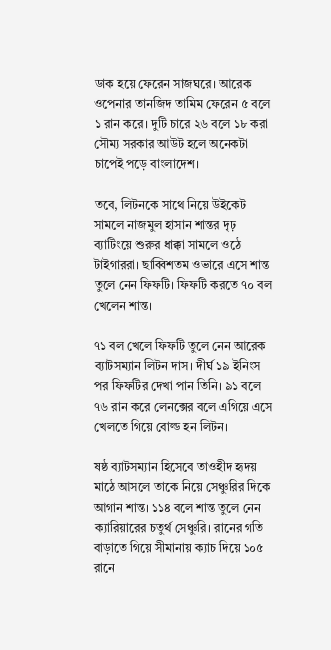ডাক হয়ে ফেরেন সাজঘরে। আরেক ওপেনার তানজিদ তামিম ফেরেন ৫ বলে ১ রান করে। দুটি চারে ২৬ বলে ১৮ করা সৌম্য সরকার আউট হলে অনেকটা চাপেই পড়ে বাংলাদেশ।

তবে, লিটনকে সাথে নিয়ে উইকেট সামলে নাজমুল হাসান শান্তর দৃঢ় ব্যাটিংয়ে শুরুর ধাক্কা সামলে ওঠে টাইগাররা। ছাব্বিশতম ওভারে এসে শান্ত তুলে নেন ফিফটি। ফিফটি করতে ৭০ বল খেলেন শান্ত।

৭১ বল খেলে ফিফটি তুলে নেন আরেক ব্যাটসম্যান লিটন দাস। দীর্ঘ ১৯ ইনিংস পর ফিফটির দেখা পান তিনি। ৯১ বলে ৭৬ রান করে লেনক্সের বলে এগিয়ে এসে খেলতে গিয়ে বোল্ড হন লিটন।

ষষ্ঠ ব্যাটসম্যান হিসেবে তাওহীদ হৃদয় মাঠে আসলে তাকে নিয়ে সেঞ্চুরির দিকে আগান শান্ত। ১১৪ বলে শান্ত তুলে নেন ক্যারিয়ারের চতুর্থ সেঞ্চুরি। রানের গতি বাড়াতে গিয়ে সীমানায় ক্যাচ দিয়ে ১০৫ রানে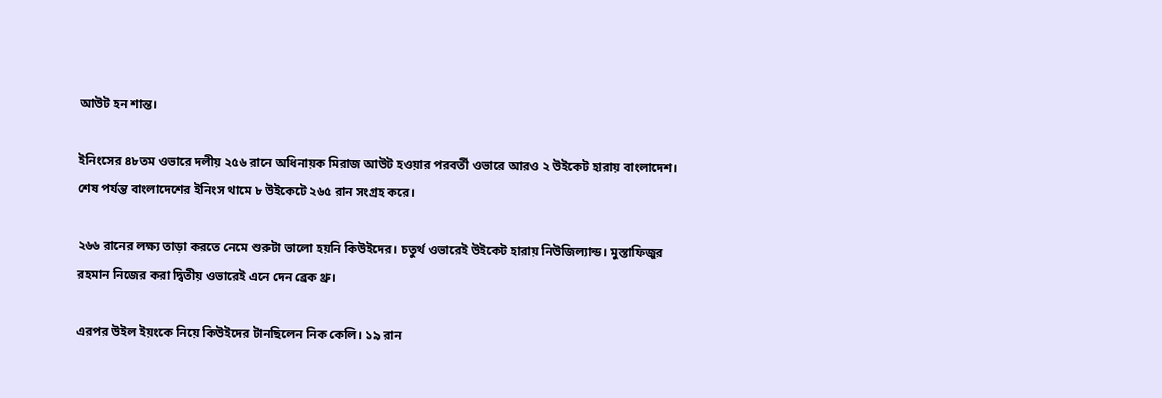আউট হন শান্ত।

ইনিংসের ৪৮তম ওভারে দলীয় ২৫৬ রানে অধিনায়ক মিরাজ আউট হওয়ার পরবর্তী ওভারে আরও ২ উইকেট হারায় বাংলাদেশ। শেষ পর্যন্ত বাংলাদেশের ইনিংস থামে ৮ উইকেটে ২৬৫ রান সংগ্রহ করে।

২৬৬ রানের লক্ষ্য তাড়া করতে নেমে শুরুটা ভালো হয়নি কিউইদের। চতুর্থ ওভারেই উইকেট হারায় নিউজিল্যান্ড। মুস্তাফিজুর রহমান নিজের করা দ্বিতীয় ওভারেই এনে দেন ব্রেক থ্রু।

এরপর উইল ইয়ংকে নিয়ে কিউইদের টানছিলেন নিক কেলি। ১৯ রান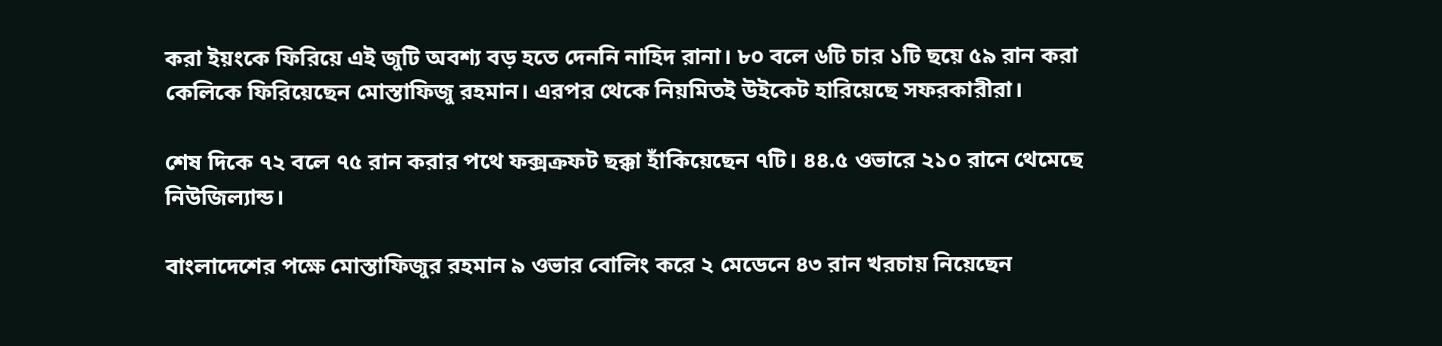করা ইয়ংকে ফিরিয়ে এই জুটি অবশ্য বড় হতে দেননি নাহিদ রানা। ৮০ বলে ৬টি চার ১টি ছয়ে ৫৯ রান করা কেলিকে ফিরিয়েছেন মোস্তাফিজু রহমান। এরপর থেকে নিয়মিতই উইকেট হারিয়েছে সফরকারীরা।

শেষ দিকে ৭২ বলে ৭৫ রান করার পথে ফক্সক্রফট ছক্কা হাঁকিয়েছেন ৭টি। ৪৪.৫ ওভারে ২১০ রানে থেমেছে নিউজিল্যান্ড।

বাংলাদেশের পক্ষে মোস্তাফিজুর রহমান ৯ ওভার বোলিং করে ২ মেডেনে ৪৩ রান খরচায় নিয়েছেন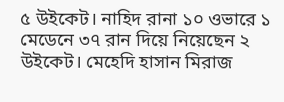৫ উইকেট। নাহিদ রানা ১০ ওভারে ১ মেডেনে ৩৭ রান দিয়ে নিয়েছেন ২ উইকেট। মেহেদি হাসান মিরাজ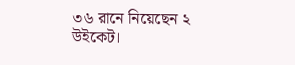৩৬ রানে নিয়েছেন ২ উইকেট।